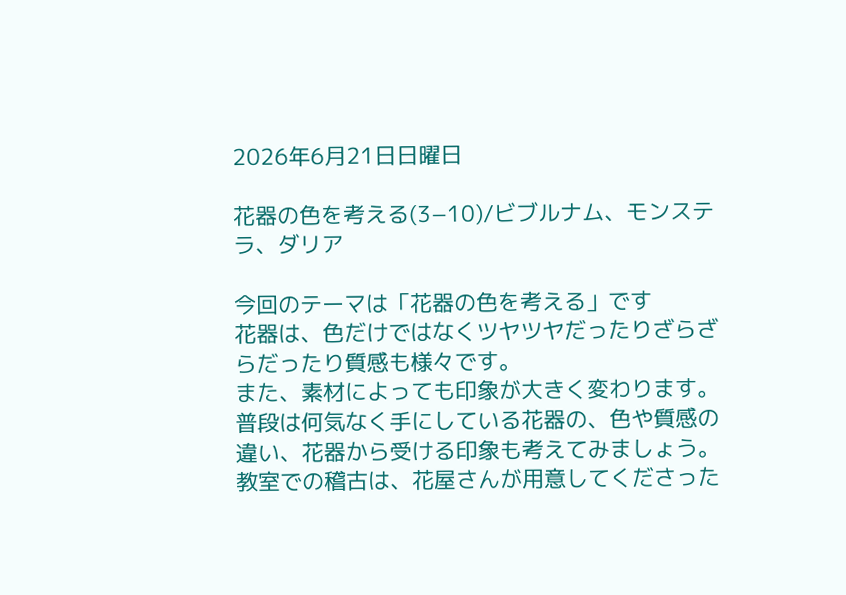2026年6月21日日曜日

花器の色を考える(3−10)/ビブルナム、モンステラ、ダリア

今回のテーマは「花器の色を考える」です
花器は、色だけではなくツヤツヤだったりざらざらだったり質感も様々です。
また、素材によっても印象が大きく変わります。
普段は何気なく手にしている花器の、色や質感の違い、花器から受ける印象も考えてみましょう。
教室での稽古は、花屋さんが用意してくださった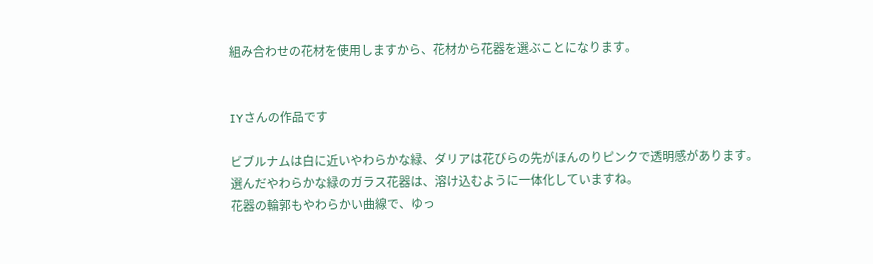組み合わせの花材を使用しますから、花材から花器を選ぶことになります。


IYさんの作品です

ビブルナムは白に近いやわらかな緑、ダリアは花びらの先がほんのりピンクで透明感があります。
選んだやわらかな緑のガラス花器は、溶け込むように一体化していますね。
花器の輪郭もやわらかい曲線で、ゆっ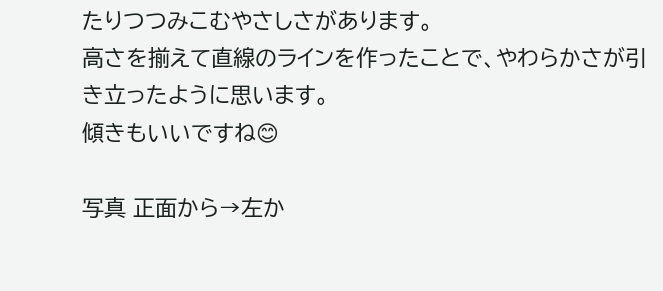たりつつみこむやさしさがあります。
高さを揃えて直線のラインを作ったことで、やわらかさが引き立ったように思います。
傾きもいいですね😊

写真 正面から→左か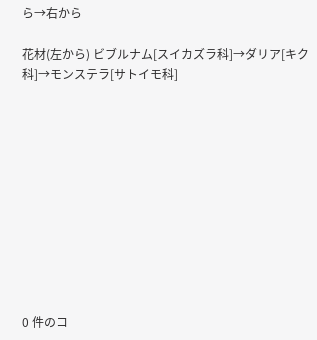ら→右から

花材(左から) ビブルナム[スイカズラ科]→ダリア[キク科]→モンステラ[サトイモ科]











0 件のコ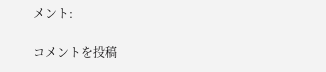メント:

コメントを投稿